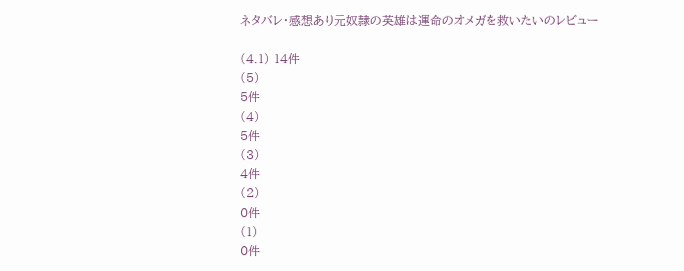ネタバレ・感想あり元奴隷の英雄は運命のオメガを救いたいのレビュー

(4.1) 14件
(5)
5件
(4)
5件
(3)
4件
(2)
0件
(1)
0件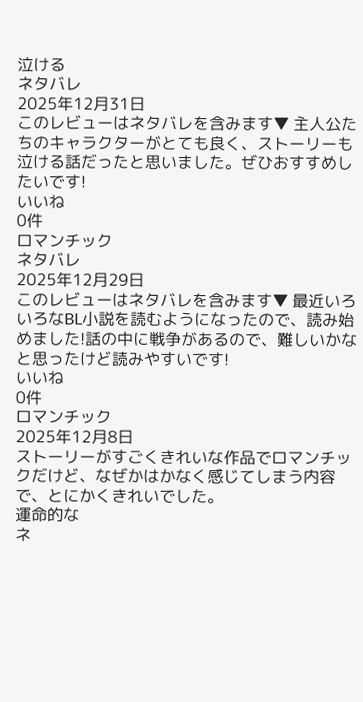泣ける
ネタバレ
2025年12月31日
このレビューはネタバレを含みます▼ 主人公たちのキャラクターがとても良く、ストーリーも泣ける話だったと思いました。ぜひおすすめしたいです!
いいね
0件
ロマンチック
ネタバレ
2025年12月29日
このレビューはネタバレを含みます▼ 最近いろいろなBL小説を読むようになったので、読み始めました!話の中に戦争があるので、難しいかなと思ったけど読みやすいです!
いいね
0件
ロマンチック
2025年12月8日
ストーリーがすごくきれいな作品でロマンチックだけど、なぜかはかなく感じてしまう内容で、とにかくきれいでした。
運命的な
ネ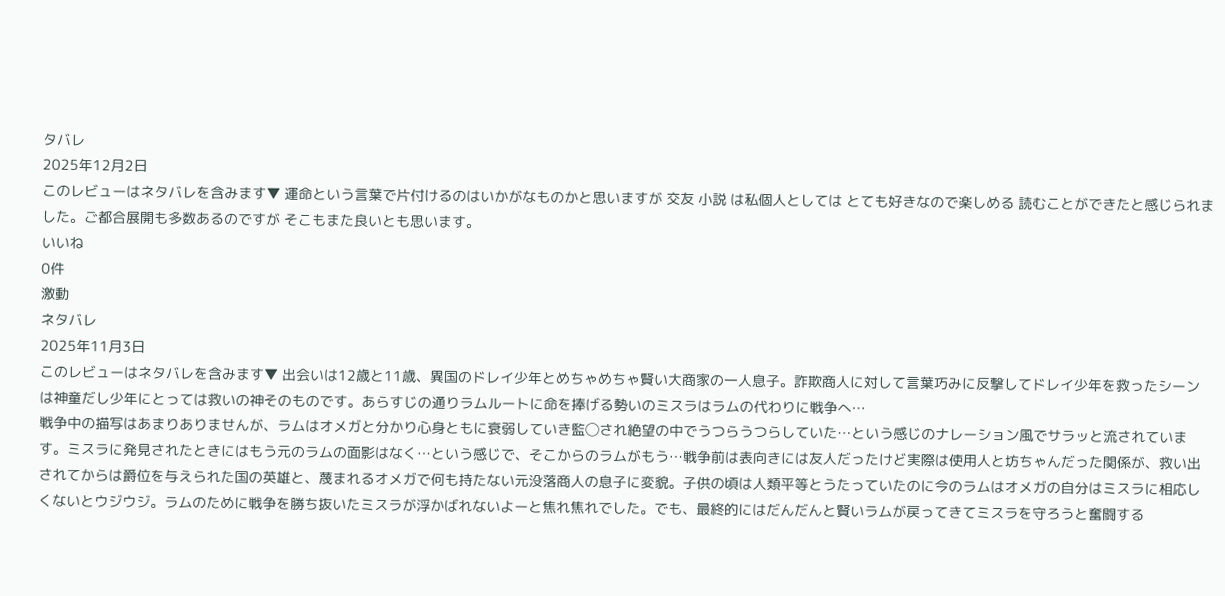タバレ
2025年12月2日
このレビューはネタバレを含みます▼ 運命という言葉で片付けるのはいかがなものかと思いますが 交友 小説 は私個人としては とても好きなので楽しめる 読むことができたと感じられました。ご都合展開も多数あるのですが そこもまた良いとも思います。
いいね
0件
激動
ネタバレ
2025年11月3日
このレビューはネタバレを含みます▼ 出会いは12歳と11歳、異国のドレイ少年とめちゃめちゃ賢い大商家の一人息子。詐欺商人に対して言葉巧みに反撃してドレイ少年を救ったシーンは神童だし少年にとっては救いの神そのものです。あらすじの通りラムルートに命を捧げる勢いのミスラはラムの代わりに戦争へ…
戦争中の描写はあまりありませんが、ラムはオメガと分かり心身ともに衰弱していき監◯され絶望の中でうつらうつらしていた…という感じのナレーション風でサラッと流されています。ミスラに発見されたときにはもう元のラムの面影はなく…という感じで、そこからのラムがもう…戦争前は表向きには友人だったけど実際は使用人と坊ちゃんだった関係が、救い出されてからは爵位を与えられた国の英雄と、蔑まれるオメガで何も持たない元没落商人の息子に変貌。子供の頃は人類平等とうたっていたのに今のラムはオメガの自分はミスラに相応しくないとウジウジ。ラムのために戦争を勝ち抜いたミスラが浮かばれないよーと焦れ焦れでした。でも、最終的にはだんだんと賢いラムが戻ってきてミスラを守ろうと奮闘する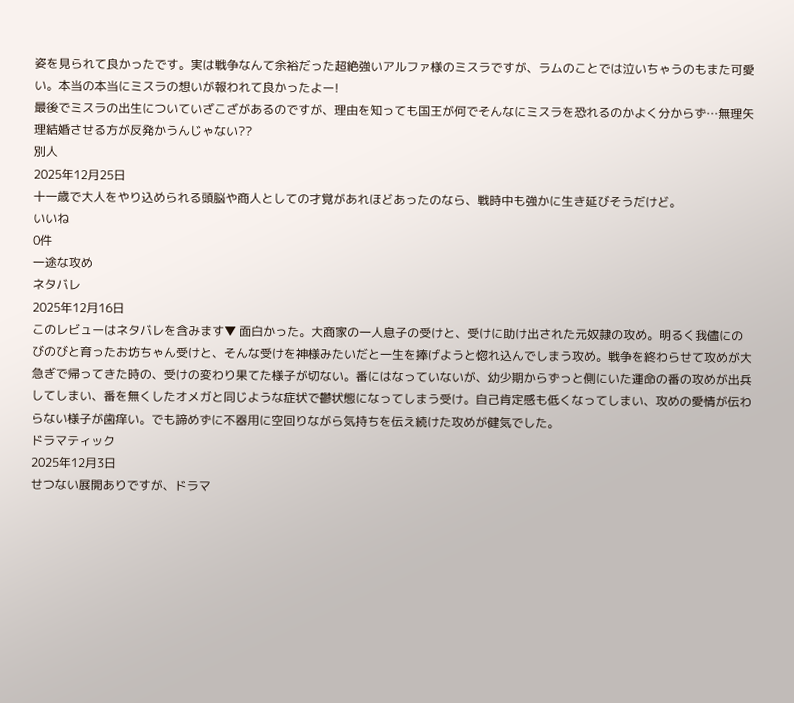姿を見られて良かったです。実は戦争なんて余裕だった超絶強いアルファ様のミスラですが、ラムのことでは泣いちゃうのもまた可愛い。本当の本当にミスラの想いが報われて良かったよー!
最後でミスラの出生についていざこざがあるのですが、理由を知っても国王が何でそんなにミスラを恐れるのかよく分からず…無理矢理結婚させる方が反発かうんじゃない??
別人
2025年12月25日
十一歳で大人をやり込められる頭脳や商人としての才覚があれほどあったのなら、戦時中も強かに生き延びそうだけど。
いいね
0件
一途な攻め
ネタバレ
2025年12月16日
このレビューはネタバレを含みます▼ 面白かった。大商家の一人息子の受けと、受けに助け出された元奴隷の攻め。明るく我儘にのびのびと育ったお坊ちゃん受けと、そんな受けを神様みたいだと一生を捧げようと惚れ込んでしまう攻め。戦争を終わらせて攻めが大急ぎで帰ってきた時の、受けの変わり果てた様子が切ない。番にはなっていないが、幼少期からずっと側にいた運命の番の攻めが出兵してしまい、番を無くしたオメガと同じような症状で鬱状態になってしまう受け。自己肯定感も低くなってしまい、攻めの愛情が伝わらない様子が歯痒い。でも諦めずに不器用に空回りながら気持ちを伝え続けた攻めが健気でした。
ドラマティック
2025年12月3日
せつない展開ありですが、ドラマ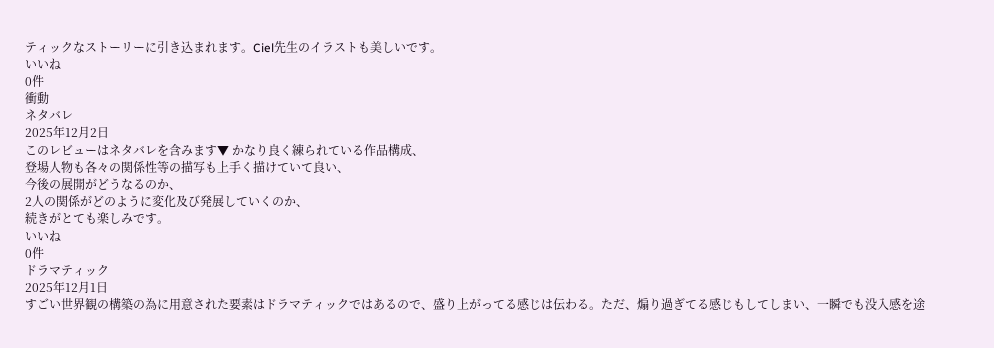ティックなストーリーに引き込まれます。Ciel先生のイラストも美しいです。
いいね
0件
衝動
ネタバレ
2025年12月2日
このレビューはネタバレを含みます▼ かなり良く練られている作品構成、
登場人物も各々の関係性等の描写も上手く描けていて良い、
今後の展開がどうなるのか、
2人の関係がどのように変化及び発展していくのか、
続きがとても楽しみです。
いいね
0件
ドラマティック
2025年12月1日
すごい世界観の構築の為に用意された要素はドラマティックではあるので、盛り上がってる感じは伝わる。ただ、煽り過ぎてる感じもしてしまい、一瞬でも没入感を途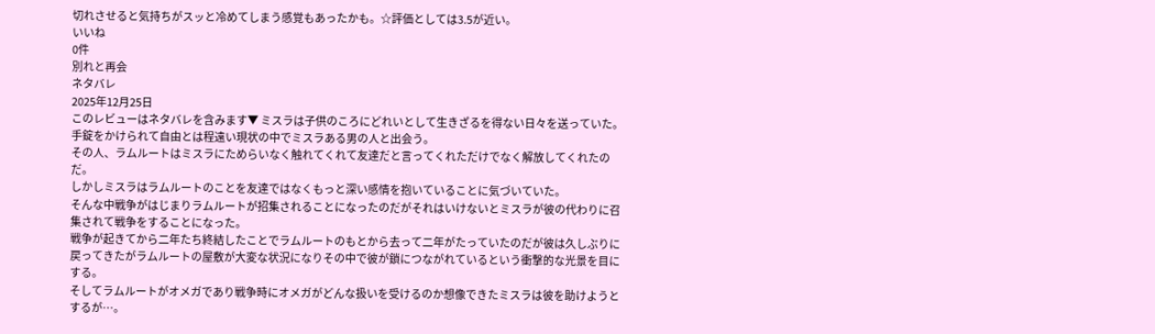切れさせると気持ちがスッと冷めてしまう感覚もあったかも。☆評価としては3.5が近い。
いいね
0件
別れと再会
ネタバレ
2025年12月25日
このレビューはネタバレを含みます▼ ミスラは子供のころにどれいとして生きざるを得ない日々を送っていた。
手錠をかけられて自由とは程遠い現状の中でミスラある男の人と出会う。
その人、ラムルートはミスラにためらいなく触れてくれて友達だと言ってくれただけでなく解放してくれたのだ。
しかしミスラはラムルートのことを友達ではなくもっと深い感情を抱いていることに気づいていた。
そんな中戦争がはじまりラムルートが招集されることになったのだがそれはいけないとミスラが彼の代わりに召集されて戦争をすることになった。
戦争が起きてから二年たち終結したことでラムルートのもとから去って二年がたっていたのだが彼は久しぶりに戻ってきたがラムルートの屋敷が大変な状況になりその中で彼が鎖につながれているという衝撃的な光景を目にする。
そしてラムルートがオメガであり戦争時にオメガがどんな扱いを受けるのか想像できたミスラは彼を助けようとするが…。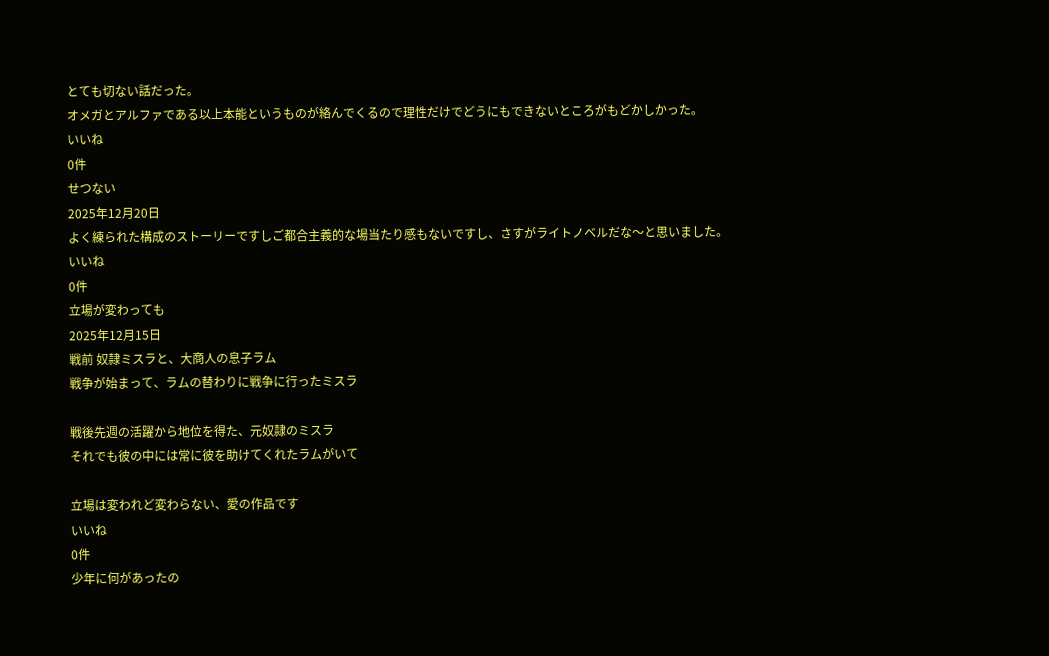とても切ない話だった。
オメガとアルファである以上本能というものが絡んでくるので理性だけでどうにもできないところがもどかしかった。
いいね
0件
せつない
2025年12月20日
よく練られた構成のストーリーですしご都合主義的な場当たり感もないですし、さすがライトノベルだな〜と思いました。
いいね
0件
立場が変わっても
2025年12月15日
戦前 奴隷ミスラと、大商人の息子ラム
戦争が始まって、ラムの替わりに戦争に行ったミスラ

戦後先週の活躍から地位を得た、元奴隷のミスラ
それでも彼の中には常に彼を助けてくれたラムがいて

立場は変われど変わらない、愛の作品です
いいね
0件
少年に何があったの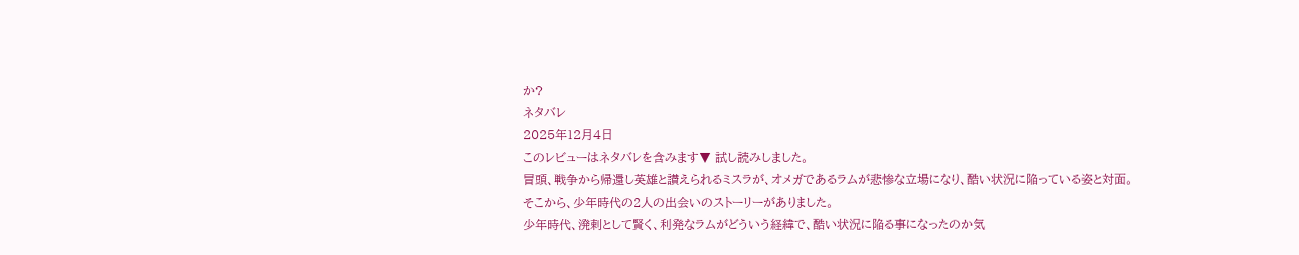か?
ネタバレ
2025年12月4日
このレビューはネタバレを含みます▼ 試し読みしました。
冒頭、戦争から帰還し英雄と讃えられるミスラが、オメガであるラムが悲惨な立場になり、酷い状況に陥っている姿と対面。
そこから、少年時代の2人の出会いのストーリーがありました。
少年時代、溌剌として賢く、利発なラムがどういう経緯で、酷い状況に陥る事になったのか気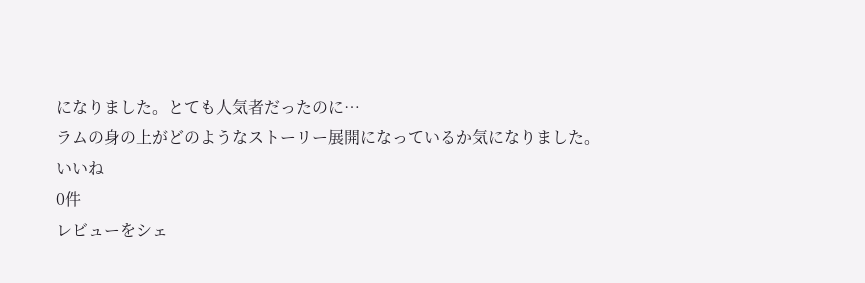になりました。とても人気者だったのに…
ラムの身の上がどのようなストーリー展開になっているか気になりました。
いいね
0件
レビューをシェ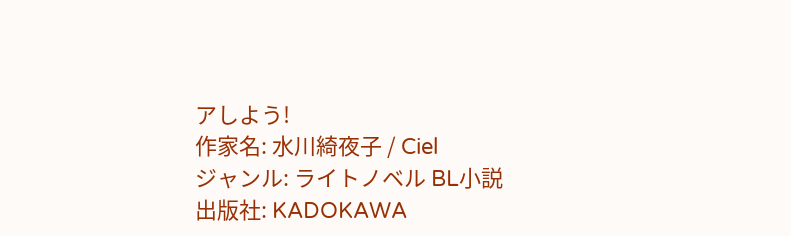アしよう!
作家名: 水川綺夜子 / Ciel
ジャンル: ライトノベル BL小説
出版社: KADOKAWA